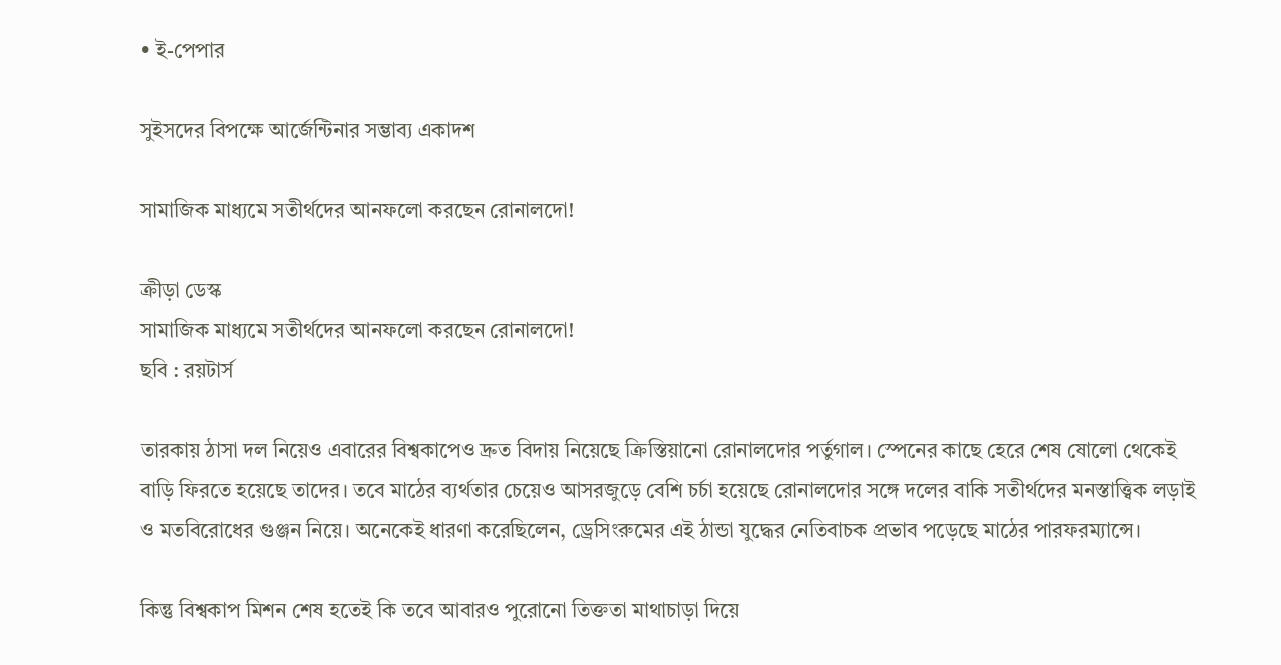• ই-পেপার

সুইসদের বিপক্ষে আর্জেন্টিনার সম্ভাব্য একাদশ

সামাজিক মাধ্যমে সতীর্থদের আনফলো করছেন রোনালদো!

ক্রীড়া ডেস্ক
সামাজিক মাধ্যমে সতীর্থদের আনফলো করছেন রোনালদো!
ছবি : রয়টার্স

তারকায় ঠাসা দল নিয়েও এবারের বিশ্বকাপেও দ্রুত বিদায় নিয়েছে ক্রিস্তিয়ানো রোনালদোর পর্তুগাল। স্পেনের কাছে হেরে শেষ ষোলো থেকেই বাড়ি ফিরতে হয়েছে তাদের। তবে মাঠের ব্যর্থতার চেয়েও আসরজুড়ে বেশি চর্চা হয়েছে রোনালদোর সঙ্গে দলের বাকি সতীর্থদের মনস্তাত্ত্বিক লড়াই ও মতবিরোধের গুঞ্জন নিয়ে। অনেকেই ধারণা করেছিলেন, ড্রেসিংরুমের এই ঠান্ডা যুদ্ধের নেতিবাচক প্রভাব পড়েছে মাঠের পারফরম্যান্সে।

কিন্তু বিশ্বকাপ মিশন শেষ হতেই কি তবে আবারও পুরোনো তিক্ততা মাথাচাড়া দিয়ে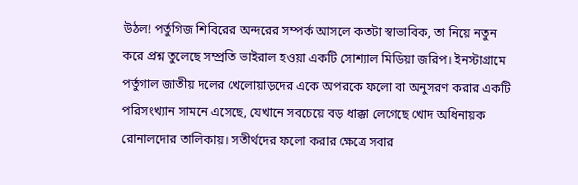উঠল! পর্তুগিজ শিবিরের অন্দরের সম্পর্ক আসলে কতটা স্বাভাবিক, তা নিয়ে নতুন করে প্রশ্ন তুলেছে সম্প্রতি ভাইরাল হওয়া একটি সোশ্যাল মিডিয়া জরিপ। ইনস্টাগ্রামে পর্তুগাল জাতীয় দলের খেলোয়াড়দের একে অপরকে ফলো বা অনুসরণ করার একটি পরিসংখ্যান সামনে এসেছে, যেখানে সবচেয়ে বড় ধাক্কা লেগেছে খোদ অধিনায়ক রোনালদোর তালিকায়। সতীর্থদের ফলো করার ক্ষেত্রে সবার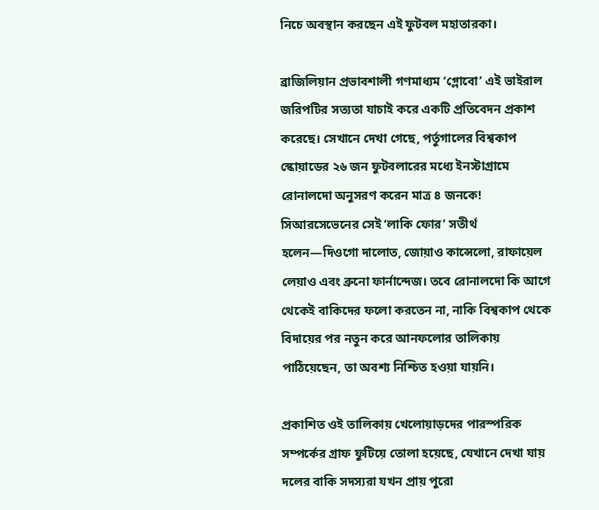নিচে অবস্থান করছেন এই ফুটবল মহাতারকা।

ব্রাজিলিয়ান প্রভাবশালী গণমাধ্যম ‘গ্লোবো’ এই ভাইরাল জরিপটির সত্যতা যাচাই করে একটি প্রতিবেদন প্রকাশ করেছে। সেখানে দেখা গেছে, পর্তুগালের বিশ্বকাপ স্কোয়াডের ২৬ জন ফুটবলারের মধ্যে ইনস্টাগ্রামে রোনালদো অনুসরণ করেন মাত্র ৪ জনকে! সিআরসেভেনের সেই ‘লাকি ফোর’ সতীর্থ হলেন—দিওগো দালোত, জোয়াও কান্সেলো, রাফায়েল লেয়াও এবং ব্রুনো ফার্নান্দেজ। তবে রোনালদো কি আগে থেকেই বাকিদের ফলো করতেন না, নাকি বিশ্বকাপ থেকে বিদায়ের পর নতুন করে আনফলোর তালিকায় পাঠিয়েছেন, তা অবশ্য নিশ্চিত হওয়া যায়নি।

প্রকাশিত ওই তালিকায় খেলোয়াড়দের পারস্পরিক সম্পর্কের গ্রাফ ফুটিয়ে তোলা হয়েছে, যেখানে দেখা যায় দলের বাকি সদস্যরা যখন প্রায় পুরো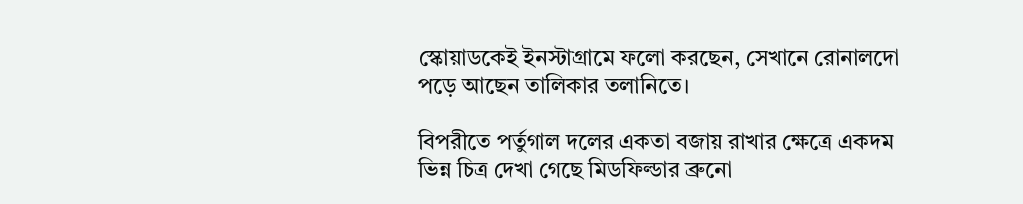স্কোয়াডকেই ইনস্টাগ্রামে ফলো করছেন, সেখানে রোনালদো পড়ে আছেন তালিকার তলানিতে।

বিপরীতে পর্তুগাল দলের একতা বজায় রাখার ক্ষেত্রে একদম ভিন্ন চিত্র দেখা গেছে মিডফিল্ডার ব্রুনো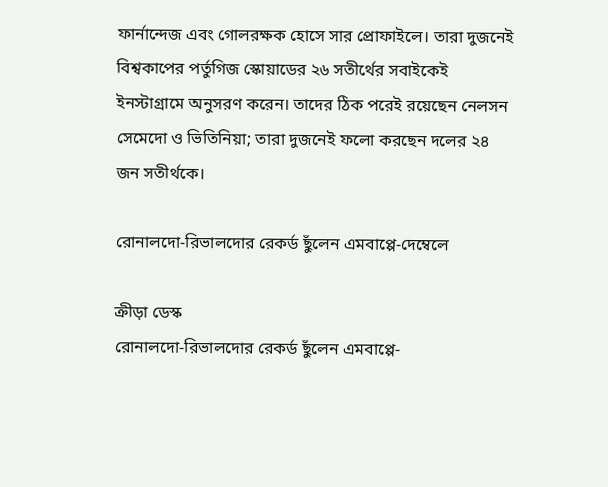ফার্নান্দেজ এবং গোলরক্ষক হোসে সার প্রোফাইলে। তারা দুজনেই বিশ্বকাপের পর্তুগিজ স্কোয়াডের ২৬ সতীর্থের সবাইকেই ইনস্টাগ্রামে অনুসরণ করেন। তাদের ঠিক পরেই রয়েছেন নেলসন সেমেদো ও ভিতিনিয়া; তারা দুজনেই ফলো করছেন দলের ২৪ জন সতীর্থকে।

রোনালদো-রিভালদোর রেকর্ড ছুঁলেন এমবাপ্পে-দেম্বেলে

ক্রীড়া ডেস্ক
রোনালদো-রিভালদোর রেকর্ড ছুঁলেন এমবাপ্পে-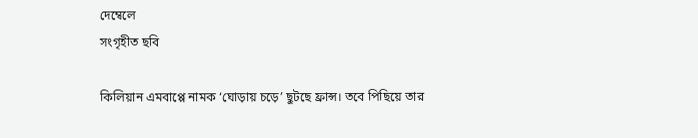দেম্বেলে
সংগৃহীত ছবি

কিলিয়ান এমবাপ্পে নামক ‘ঘোড়ায় চড়ে’ ছুটছে ফ্রান্স। তবে পিছিয়ে তার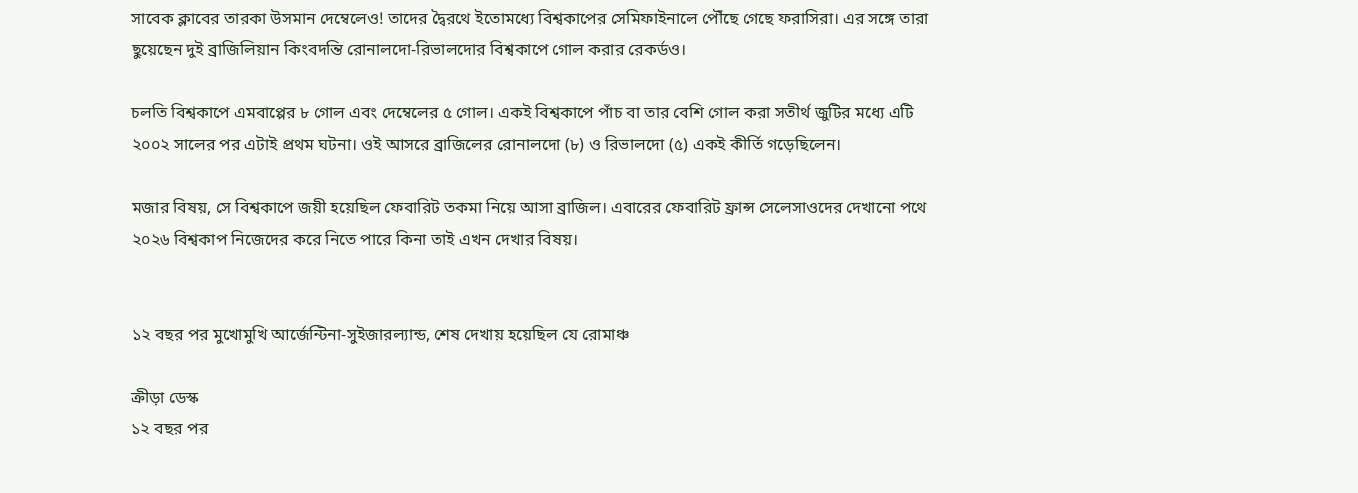সাবেক ক্লাবের তারকা উসমান দেম্বেলেও! তাদের দ্বৈরথে ইতোমধ্যে বিশ্বকাপের সেমিফাইনালে পৌঁছে গেছে ফরাসিরা। এর সঙ্গে তারা ছুয়েছেন দুই ব্রাজিলিয়ান কিংবদন্তি রোনালদো-রিভালদোর বিশ্বকাপে গোল করার রেকর্ডও।

চলতি বিশ্বকাপে এমবাপ্পের ৮ গোল এবং দেম্বেলের ৫ গোল। একই বিশ্বকাপে পাঁচ বা তার বেশি গোল করা সতীর্থ জুটির মধ্যে এটি ২০০২ সালের পর এটাই প্রথম ঘটনা। ওই আসরে ব্রাজিলের রোনালদো (৮) ও রিভালদো (৫) একই কীর্তি গড়েছিলেন।

মজার বিষয়, সে বিশ্বকাপে জয়ী হয়েছিল ফেবারিট তকমা নিয়ে আসা ব্রাজিল। এবারের ফেবারিট ফ্রান্স সেলেসাওদের দেখানো পথে ২০২৬ বিশ্বকাপ নিজেদের করে নিতে পারে কিনা তাই এখন দেখার বিষয়।


১২ বছর পর মুখোমুখি আর্জেন্টিনা-সুইজারল্যান্ড, শেষ দেখায় হয়েছিল যে রোমাঞ্চ

ক্রীড়া ডেস্ক
১২ বছর পর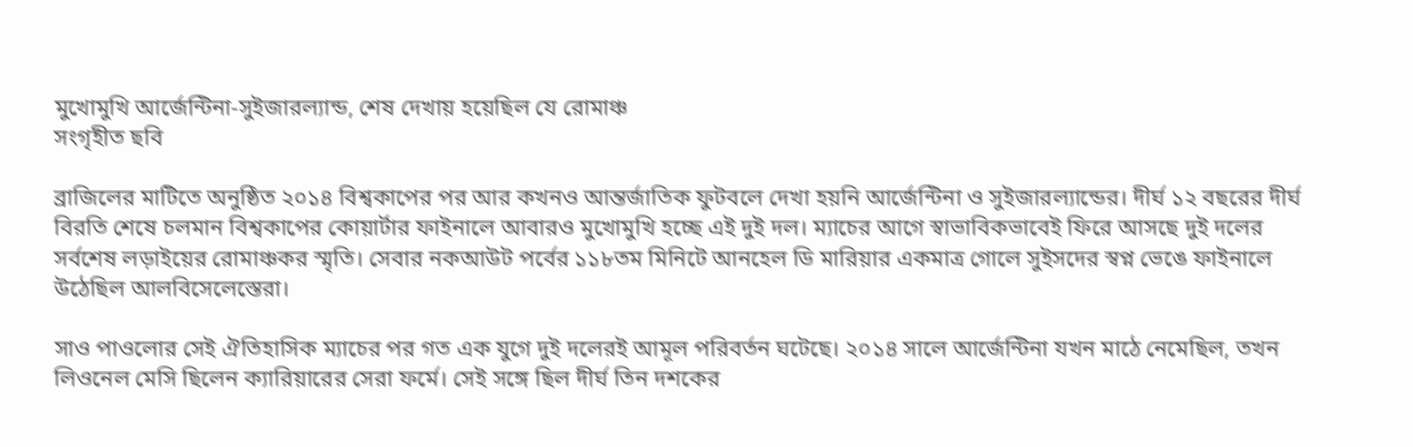মুখোমুখি আর্জেন্টিনা-সুইজারল্যান্ড, শেষ দেখায় হয়েছিল যে রোমাঞ্চ
সংগৃহীত ছবি

ব্রাজিলের মাটিতে অনুষ্ঠিত ২০১৪ বিশ্বকাপের পর আর কখনও আন্তর্জাতিক ফুটবলে দেখা হয়নি আর্জেন্টিনা ও সুইজারল্যান্ডের। দীর্ঘ ১২ বছরের দীর্ঘ বিরতি শেষে চলমান বিশ্বকাপের কোয়ার্টার ফাইনালে আবারও মুখোমুখি হচ্ছে এই দুই দল। ম্যাচের আগে স্বাভাবিকভাবেই ফিরে আসছে দুই দলের সর্বশেষ লড়াইয়ের রোমাঞ্চকর স্মৃতি। সেবার নকআউট পর্বের ১১৮তম মিনিটে আনহেল ডি মারিয়ার একমাত্র গোলে সুইসদের স্বপ্ন ভেঙে ফাইনালে উঠেছিল আলবিসেলেস্তেরা।

সাও পাওলোর সেই ঐতিহাসিক ম্যাচের পর গত এক যুগে দুই দলেরই আমূল পরিবর্তন ঘটেছে। ২০১৪ সালে আর্জেন্টিনা যখন মাঠে নেমেছিল, তখন লিওনেল মেসি ছিলেন ক্যারিয়ারের সেরা ফর্মে। সেই সঙ্গে ছিল দীর্ঘ তিন দশকের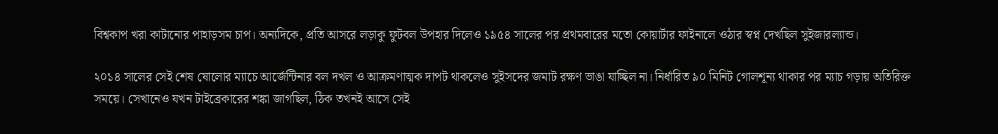বিশ্বকাপ খরা কাটানোর পাহাড়সম চাপ। অন্যদিকে, প্রতি আসরে লড়াকু ফুটবল উপহার দিলেও ১৯৫৪ সালের পর প্রথমবারের মতো কোয়ার্টার ফাইনালে ওঠার স্বপ্ন দেখছিল সুইজারল্যান্ড।

২০১৪ সালের সেই শেষ ষোলোর ম্যাচে আর্জেন্টিনার বল দখল ও আক্রমণাত্মক দাপট থাকলেও সুইসদের জমাট রক্ষণ ভাঙা যাচ্ছিল না। নির্ধারিত ৯০ মিনিট গোলশূন্য থাকার পর ম্যাচ গড়ায় অতিরিক্ত সময়ে। সেখানেও যখন টাইব্রেকারের শঙ্কা জাগছিল, ঠিক তখনই আসে সেই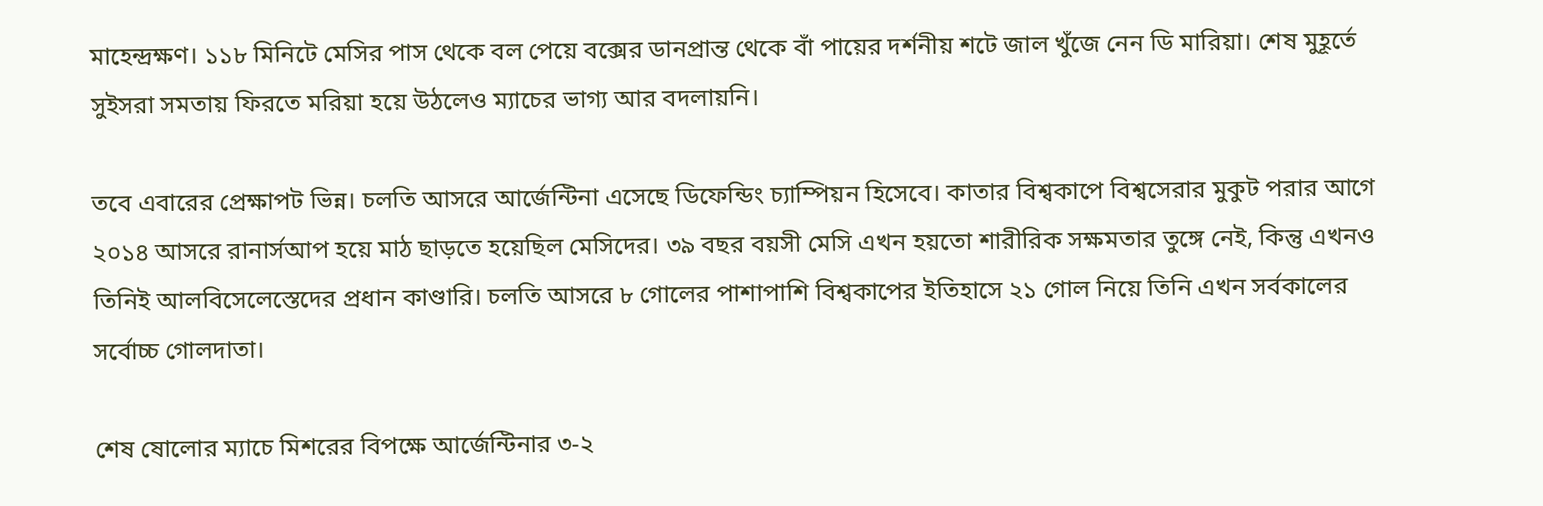মাহেন্দ্রক্ষণ। ১১৮ মিনিটে মেসির পাস থেকে বল পেয়ে বক্সের ডানপ্রান্ত থেকে বাঁ পায়ের দর্শনীয় শটে জাল খুঁজে নেন ডি মারিয়া। শেষ মুহূর্তে সুইসরা সমতায় ফিরতে মরিয়া হয়ে উঠলেও ম্যাচের ভাগ্য আর বদলায়নি।

তবে এবারের প্রেক্ষাপট ভিন্ন। চলতি আসরে আর্জেন্টিনা এসেছে ডিফেন্ডিং চ্যাম্পিয়ন হিসেবে। কাতার বিশ্বকাপে বিশ্বসেরার মুকুট পরার আগে ২০১৪ আসরে রানার্সআপ হয়ে মাঠ ছাড়তে হয়েছিল মেসিদের। ৩৯ বছর বয়সী মেসি এখন হয়তো শারীরিক সক্ষমতার তুঙ্গে নেই, কিন্তু এখনও তিনিই আলবিসেলেস্তেদের প্রধান কাণ্ডারি। চলতি আসরে ৮ গোলের পাশাপাশি বিশ্বকাপের ইতিহাসে ২১ গোল নিয়ে তিনি এখন সর্বকালের সর্বোচ্চ গোলদাতা।

শেষ ষোলোর ম্যাচে মিশরের বিপক্ষে আর্জেন্টিনার ৩-২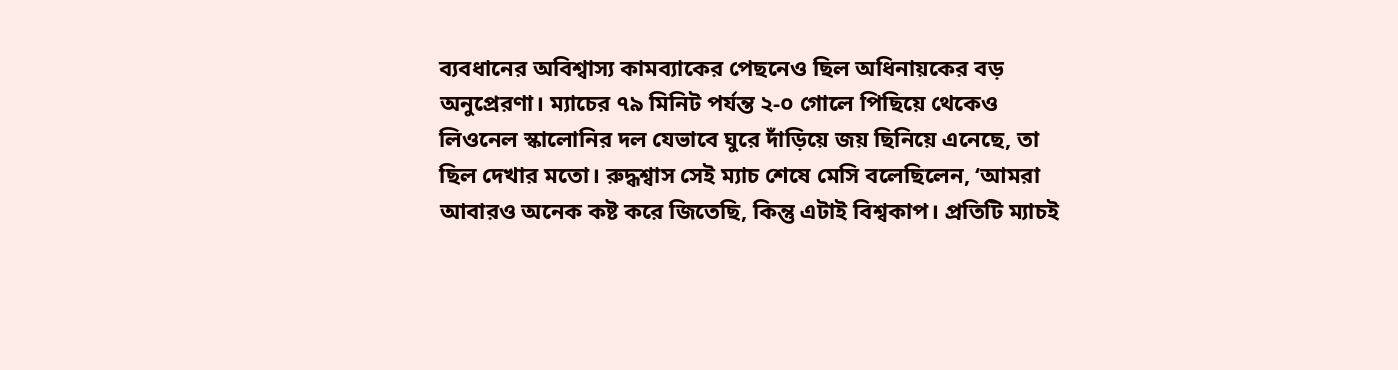ব্যবধানের অবিশ্বাস্য কামব্যাকের পেছনেও ছিল অধিনায়কের বড় অনুপ্রেরণা। ম্যাচের ৭৯ মিনিট পর্যন্ত ২-০ গোলে পিছিয়ে থেকেও লিওনেল স্কালোনির দল যেভাবে ঘুরে দাঁড়িয়ে জয় ছিনিয়ে এনেছে, তা ছিল দেখার মতো। রুদ্ধশ্বাস সেই ম্যাচ শেষে মেসি বলেছিলেন, ‘আমরা আবারও অনেক কষ্ট করে জিতেছি, কিন্তু এটাই বিশ্বকাপ। প্রতিটি ম্যাচই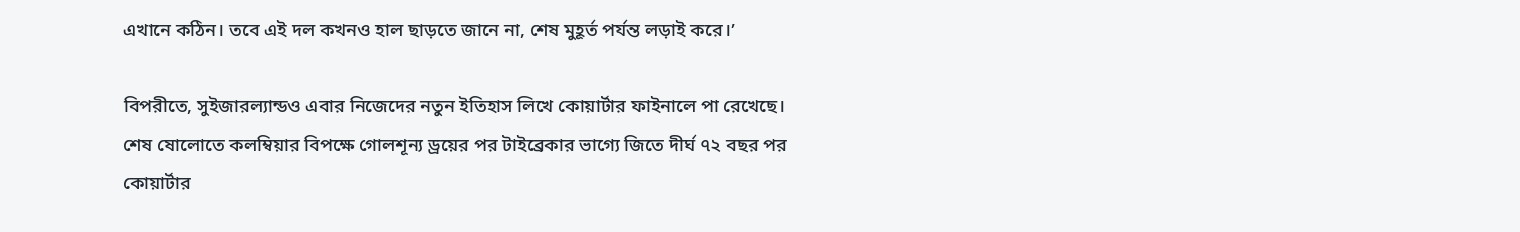এখানে কঠিন। তবে এই দল কখনও হাল ছাড়তে জানে না, শেষ মুহূর্ত পর্যন্ত লড়াই করে।’

বিপরীতে, সুইজারল্যান্ডও এবার নিজেদের নতুন ইতিহাস লিখে কোয়ার্টার ফাইনালে পা রেখেছে। শেষ ষোলোতে কলম্বিয়ার বিপক্ষে গোলশূন্য ড্রয়ের পর টাইব্রেকার ভাগ্যে জিতে দীর্ঘ ৭২ বছর পর কোয়ার্টার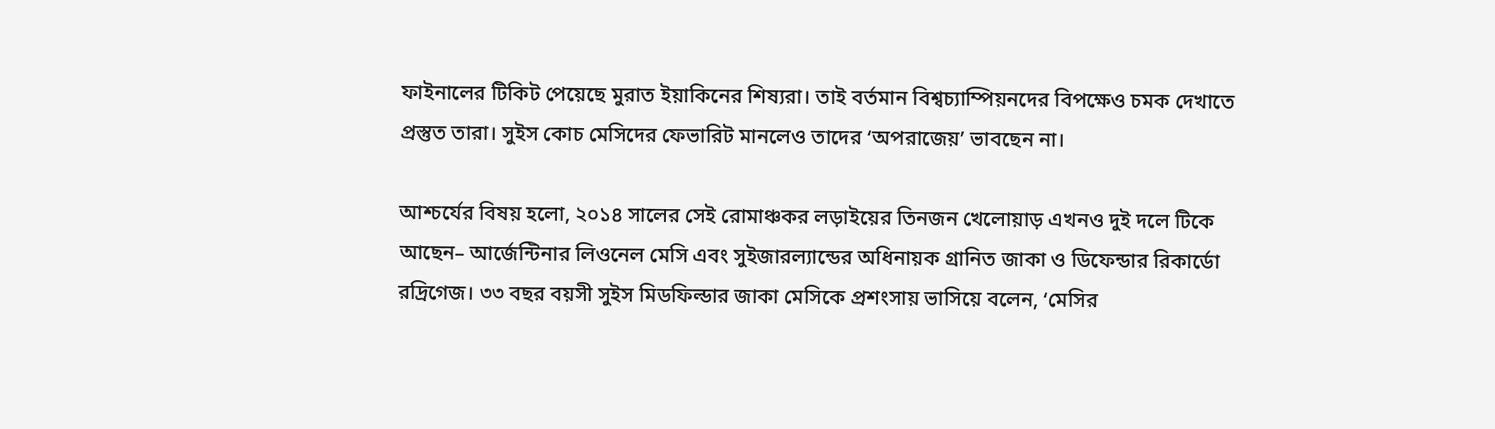ফাইনালের টিকিট পেয়েছে মুরাত ইয়াকিনের শিষ্যরা। তাই বর্তমান বিশ্বচ্যাম্পিয়নদের বিপক্ষেও চমক দেখাতে প্রস্তুত তারা। সুইস কোচ মেসিদের ফেভারিট মানলেও তাদের ‘অপরাজেয়’ ভাবছেন না।

আশ্চর্যের বিষয় হলো, ২০১৪ সালের সেই রোমাঞ্চকর লড়াইয়ের তিনজন খেলোয়াড় এখনও দুই দলে টিকে আছেন– আর্জেন্টিনার লিওনেল মেসি এবং সুইজারল্যান্ডের অধিনায়ক গ্রানিত জাকা ও ডিফেন্ডার রিকার্ডো রদ্রিগেজ। ৩৩ বছর বয়সী সুইস মিডফিল্ডার জাকা মেসিকে প্রশংসায় ভাসিয়ে বলেন, ‘মেসির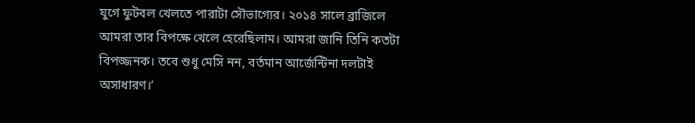যুগে ফুটবল খেলতে পারাটা সৌভাগ্যের। ২০১৪ সালে ব্রাজিলে আমরা তার বিপক্ষে খেলে হেরেছিলাম। আমরা জানি তিনি কতটা বিপজ্জনক। তবে শুধু মেসি নন, বর্তমান আর্জেন্টিনা দলটাই অসাধারণ।’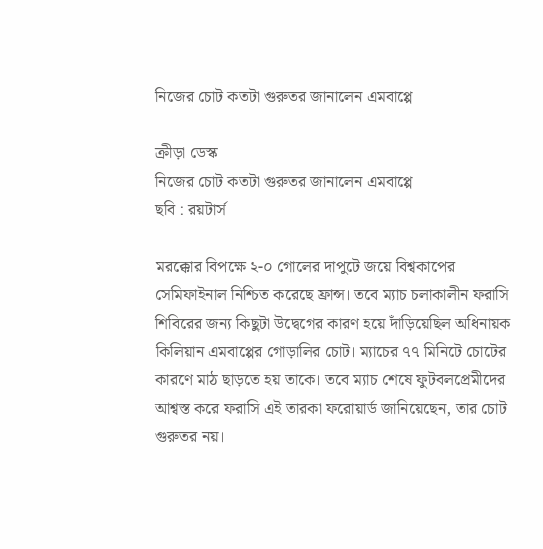নিজের চোট কতটা গুরুতর জানালেন এমবাপ্পে

ক্রীড়া ডেস্ক
নিজের চোট কতটা গুরুতর জানালেন এমবাপ্পে
ছবি : রয়টার্স

মরক্কোর বিপক্ষে ২-০ গোলের দাপুটে জয়ে বিশ্বকাপের সেমিফাইনাল নিশ্চিত করেছে ফ্রান্স। তবে ম্যাচ চলাকালীন ফরাসি শিবিরের জন্য কিছুটা উদ্বেগের কারণ হয়ে দাঁড়িয়েছিল অধিনায়ক কিলিয়ান এমবাপ্পের গোড়ালির চোট। ম্যাচের ৭৭ মিনিটে চোটের কারণে মাঠ ছাড়তে হয় তাকে। তবে ম্যাচ শেষে ফুটবলপ্রেমীদের আশ্বস্ত করে ফরাসি এই তারকা ফরোয়ার্ড জানিয়েছেন, তার চোট গুরুতর নয়।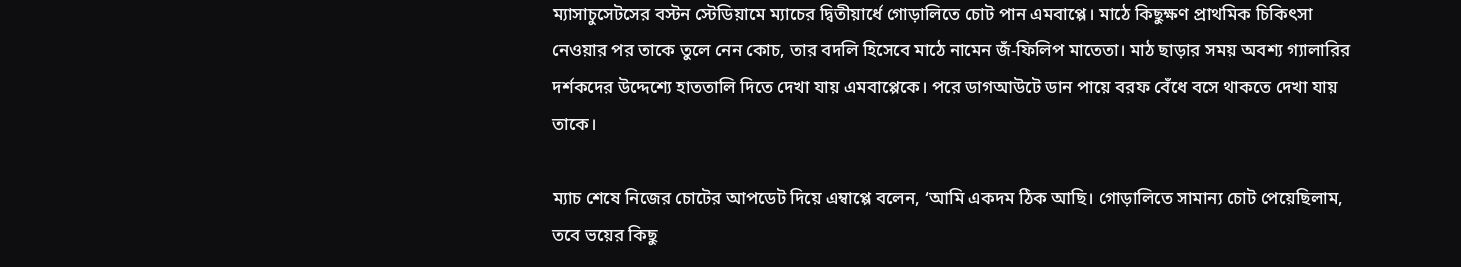ম্যাসাচুসেটসের বস্টন স্টেডিয়ামে ম্যাচের দ্বিতীয়ার্ধে গোড়ালিতে চোট পান এমবাপ্পে। মাঠে কিছুক্ষণ প্রাথমিক চিকিৎসা নেওয়ার পর তাকে তুলে নেন কোচ, তার বদলি হিসেবে মাঠে নামেন জঁ-ফিলিপ মাতেতা। মাঠ ছাড়ার সময় অবশ্য গ্যালারির দর্শকদের উদ্দেশ্যে হাততালি দিতে দেখা যায় এমবাপ্পেকে। পরে ডাগআউটে ডান পায়ে বরফ বেঁধে বসে থাকতে দেখা যায় তাকে।

ম্যাচ শেষে নিজের চোটের আপডেট দিয়ে এম্বাপ্পে বলেন, ‘আমি একদম ঠিক আছি। গোড়ালিতে সামান্য চোট পেয়েছিলাম, তবে ভয়ের কিছু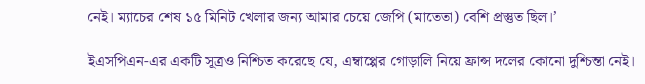নেই। ম্যাচের শেষ ১৫ মিনিট খেলার জন্য আমার চেয়ে জেপি (মাতেতা) বেশি প্রস্তুত ছিল।’

ইএসপিএন-এর একটি সূত্রও নিশ্চিত করেছে যে, এম্বাপ্পের গোড়ালি নিয়ে ফ্রান্স দলের কোনো দুশ্চিন্তা নেই।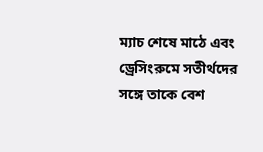ম্যাচ শেষে মাঠে এবং ড্রেসিংরুমে সতীর্থদের সঙ্গে তাকে বেশ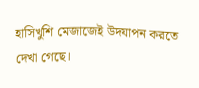হাসিখুশি মেজাজেই উদযাপন করতে দেখা গেছে।